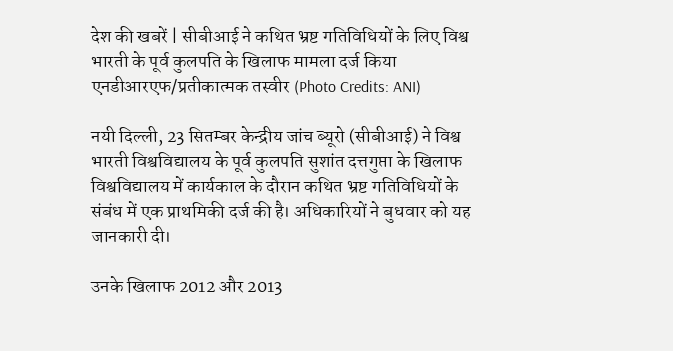देश की खबरें | सीबीआई ने कथित भ्रष्ट गतिविधियों के लिए विश्व भारती के पूर्व कुलपति के खिलाफ मामला दर्ज किया
एनडीआरएफ/प्रतीकात्मक तस्वीर (Photo Credits: ANI)

नयी दिल्ली, 23 सितम्बर केन्द्रीय जांच ब्यूरो (सीबीआई) ने विश्व भारती विश्वविद्यालय के पूर्व कुलपति सुशांत दत्तगुप्ता के खिलाफ विश्वविद्यालय में कार्यकाल के दौरान कथित भ्रष्ट गतिविधियों के संबंध में एक प्राथमिकी दर्ज की है। अधिकारियों ने बुधवार को यह जानकारी दी।

उनके खिलाफ 2012 और 2013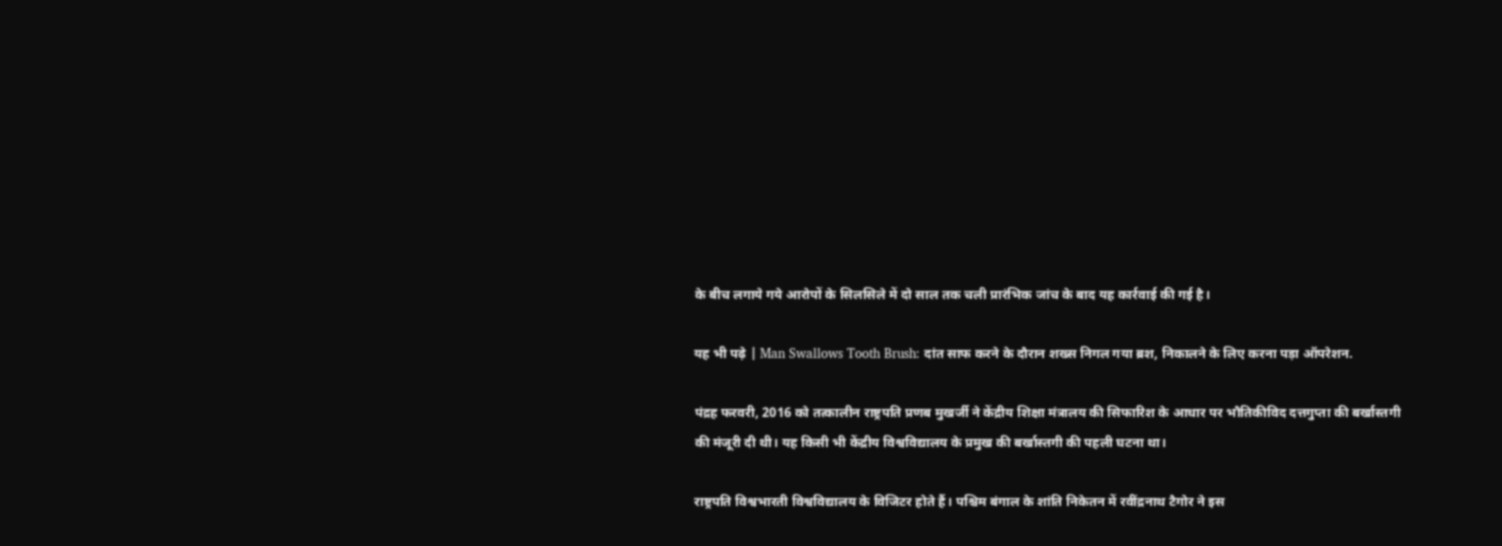के बीच लगाये गये आरोपों के सिलसिले में दो साल तक चली प्रारंभिक जांच के बाद यह कार्रवाई की गई है।

यह भी पढ़े | Man Swallows Tooth Brush: दांत साफ करने के दौरान शख्स निगल गया ब्रश, निकालने के लिए करना पड़ा ऑपरेशन.

पंद्रह फरवरी, 2016 को तत्कालीन राष्ट्रपति प्रणब मुखर्जी ने केंद्रीय शिक्षा मंत्रालय की सिफारिश के आधार पर भौतिकीविद दत्तगुप्ता की बर्खास्तगी की मंजूरी दी थी। यह किसी भी केंद्रीय विश्वविद्यालय के प्रमुख की बर्खास्तगी की पहली घटना था।

राष्ट्रपति विश्वभारती विश्वविद्यालय के विजिटर होते हैं। पश्चिम बंगाल के शांति निकेतन में रवींद्रनाथ टैगोर ने इस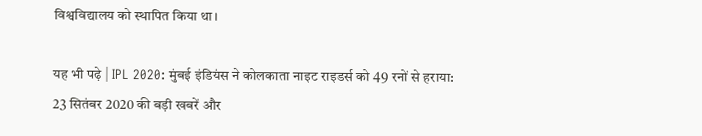विश्वविद्यालय को स्थापित किया था।

यह भी पढ़े | IPL 2020: मुंबई इंडियंस ने कोलकाता नाइट राइडर्स को 49 रनों से हराया: 23 सितंबर 2020 की बड़ी खबरें और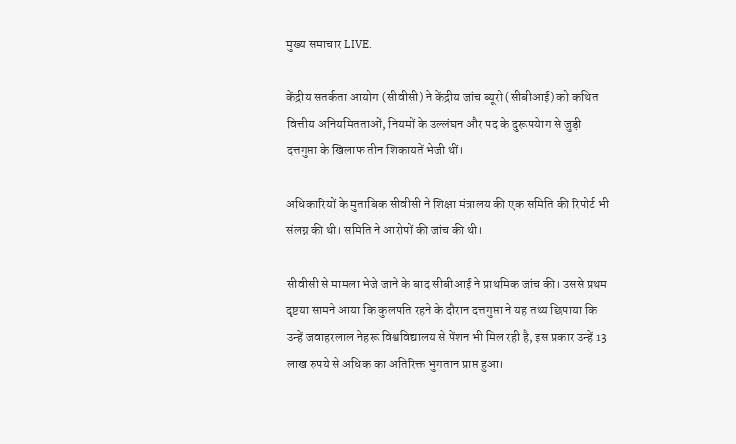मुख्य समाचार LIVE.

केंद्रीय सतर्कता आयोग (सीवीसी) ने केंद्रीय जांच ब्यूरो (सीबीआई) को कथित वित्तीय अनियमितताओं, नियमों के उल्लंघन और पद के दुरूपयेाग से जुड़ी दत्तगुप्ता के खिलाफ तीन शिकायतें भेजी थीं।

अधिकारियों के मुताबिक सीवीसी ने शिक्षा मंत्रालय की एक समिति की रिपोर्ट भी संलग्न की थी। समिति ने आरोपों की जांच की थी।

सीवीसी से मामला भेजे जाने के बाद सीबीआई ने प्राथमिक जांच की। उससे प्रथम दृष्टया सामने आया कि कुलपति रहने के दौरान दत्तगुप्ता ने यह तथ्य छिपाया कि उन्हें जवाहरलाल नेहरू विश्वविद्यालय से पेंशन भी मिल रही है, इस प्रकार उन्हें 13 लाख रुपये से अधिक का अतिरिक्त भुगतान प्राप्त हुआ।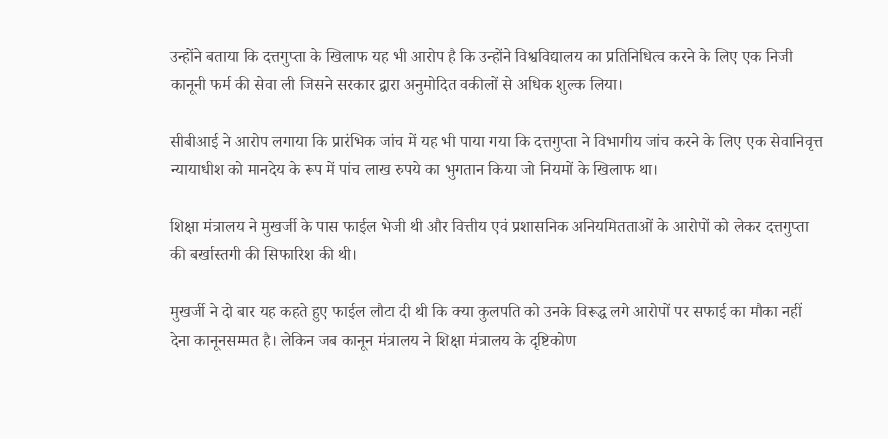उन्होंने बताया कि दत्तगुप्ता के खिलाफ यह भी आरोप है कि उन्होंने विश्वविद्यालय का प्रतिनिधित्व करने के लिए एक निजी कानूनी फर्म की सेवा ली जिसने सरकार द्वारा अनुमोदित वकीलों से अधिक शुल्क लिया।

सीबीआई ने आरोप लगाया कि प्रारंभिक जांच में यह भी पाया गया कि दत्तगुप्ता ने विभागीय जांच करने के लिए एक सेवानिवृत्त न्यायाधीश को मानदेय के रूप में पांच लाख रुपये का भुगतान किया जो नियमों के खिलाफ था।

शिक्षा मंत्रालय ने मुखर्जी के पास फाईल भेजी थी और वित्तीय एवं प्रशासनिक अनियमितताओं के आरोपों को लेकर दत्तगुप्ता की बर्खास्तगी की सिफारिश की थी।

मुखर्जी ने दो बार यह कहते हुए फाईल लौटा दी थी कि क्या कुलपति को उनके विरूद्ध लगे आरोपों पर सफाई का मौका नहीं देना कानूनसम्मत है। लेकिन जब कानून मंत्रालय ने शिक्षा मंत्रालय के दृष्टिकोण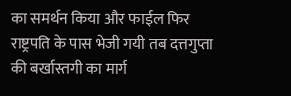का समर्थन किया और फाईल फिर राष्ट्रपति के पास भेजी गयी तब दत्तगुप्ता की बर्खास्तगी का मार्ग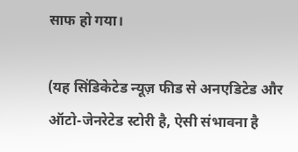साफ हो गया।

(यह सिंडिकेटेड न्यूज़ फीड से अनएडिटेड और ऑटो-जेनरेटेड स्टोरी है, ऐसी संभावना है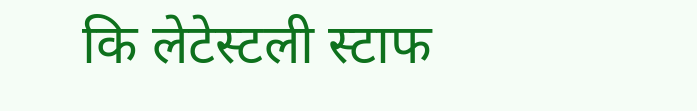कि लेटेस्टली स्टाफ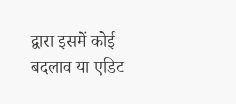द्वारा इसमें कोई बदलाव या एडिट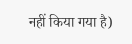नहीं किया गया है)